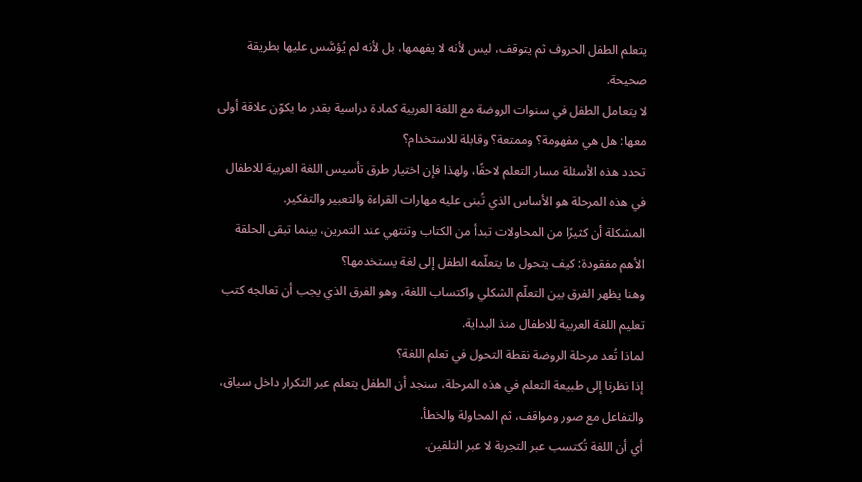يتعلم الطفل الحروف ثم يتوقف، ليس لأنه لا يفهمها، بل لأنه لم يُؤسَّس عليها بطريقة صحيحة.
لا يتعامل الطفل في سنوات الروضة مع اللغة العربية كمادة دراسية بقدر ما يكوّن علاقة أولى معها: هل هي مفهومة؟ وممتعة؟ وقابلة للاستخدام؟
تحدد هذه الأسئلة مسار التعلم لاحقًا، ولهذا فإن اختيار طرق تأسيس اللغة العربية للاطفال في هذه المرحلة هو الأساس الذي تُبنى عليه مهارات القراءة والتعبير والتفكير.
المشكلة أن كثيرًا من المحاولات تبدأ من الكتاب وتنتهي عند التمرين، بينما تبقى الحلقة الأهم مفقودة: كيف يتحول ما يتعلّمه الطفل إلى لغة يستخدمها؟
وهنا يظهر الفرق بين التعلّم الشكلي واكتساب اللغة، وهو الفرق الذي يجب أن تعالجه كتب تعليم اللغة العربية للاطفال منذ البداية.
لماذا تُعد مرحلة الروضة نقطة التحول في تعلم اللغة؟
إذا نظرنا إلى طبيعة التعلم في هذه المرحلة، سنجد أن الطفل يتعلم عبر التكرار داخل سياق، والتفاعل مع صور ومواقف، ثم المحاولة والخطأ.
أي أن اللغة تُكتسب عبر التجربة لا عبر التلقين.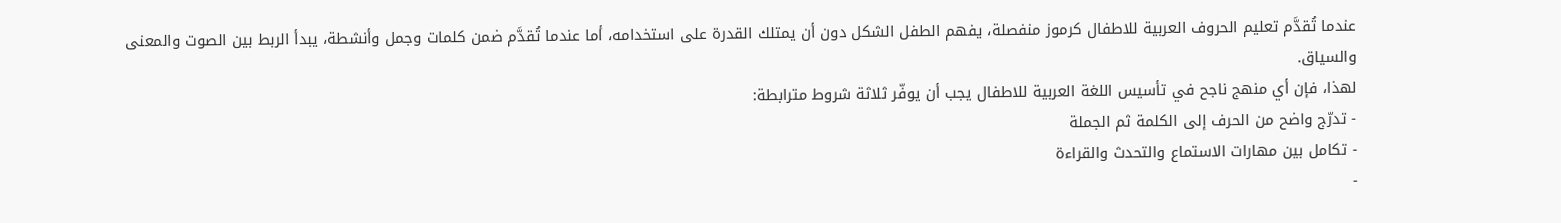عندما تُقدَّم تعليم الحروف العربية للاطفال كرموز منفصلة، يفهم الطفل الشكل دون أن يمتلك القدرة على استخدامه، أما عندما تُقدَّم ضمن كلمات وجمل وأنشطة، يبدأ الربط بين الصوت والمعنى والسياق.
لهذا، فإن أي منهج ناجح في تأسيس اللغة العربية للاطفال يجب أن يوفّر ثلاثة شروط مترابطة:
- تدرّج واضح من الحرف إلى الكلمة ثم الجملة
- تكامل بين مهارات الاستماع والتحدث والقراءة
-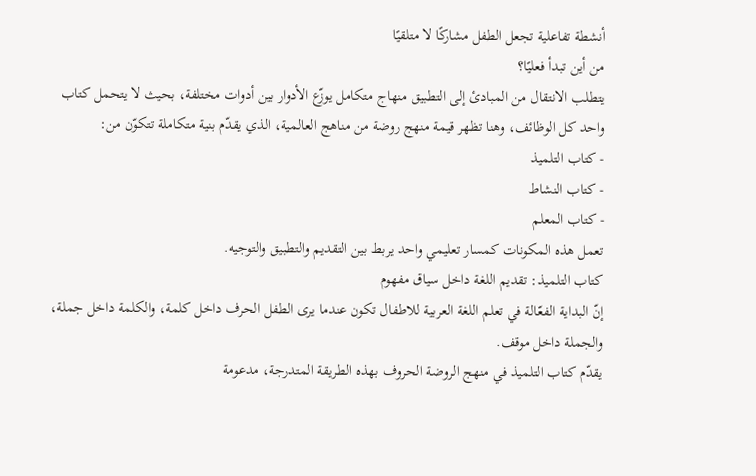أنشطة تفاعلية تجعل الطفل مشاركًا لا متلقيًا
من أين تبدأ فعليًا؟
يتطلب الانتقال من المبادئ إلى التطبيق منهاج متكامل يوزّع الأدوار بين أدوات مختلفة، بحيث لا يتحمل كتاب واحد كل الوظائف، وهنا تظهر قيمة منهج روضة من مناهج العالمية، الذي يقدّم بنية متكاملة تتكوّن من:
- كتاب التلميذ
- كتاب النشاط
- كتاب المعلم
تعمل هذه المكونات كمسار تعليمي واحد يربط بين التقديم والتطبيق والتوجيه.
كتاب التلميذ: تقديم اللغة داخل سياق مفهوم
إنّ البداية الفعّالة في تعلم اللغة العربية للاطفال تكون عندما يرى الطفل الحرف داخل كلمة، والكلمة داخل جملة، والجملة داخل موقف.
يقدّم كتاب التلميذ في منهج الروضة الحروف بهذه الطريقة المتدرجة، مدعومة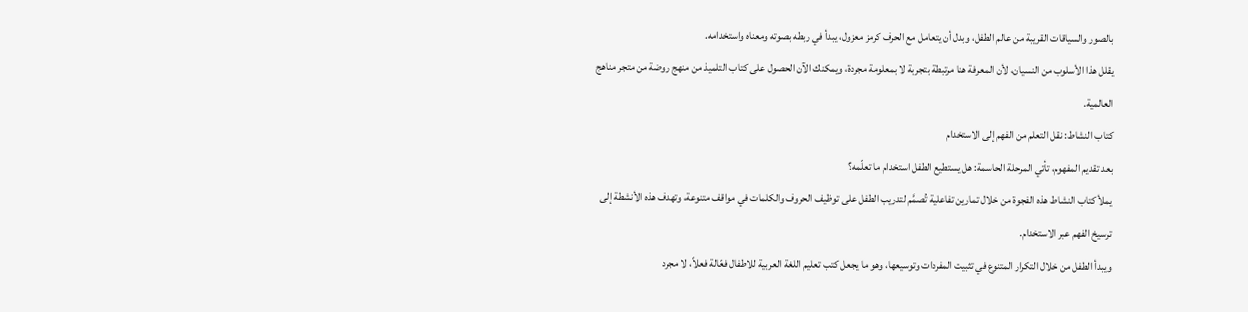بالصور والسياقات القريبة من عالم الطفل، وبدل أن يتعامل مع الحرف كرمز معزول، يبدأ في ربطه بصوته ومعناه واستخدامه.
يقلل هذا الأسلوب من النسيان، لأن المعرفة هنا مرتبطة بتجربة لا بمعلومة مجردة، ويمكنك الآن الحصول على كتاب التلميذ من منهج روضة من متجر مناهج العالمية.
كتاب النشاط: نقل التعلم من الفهم إلى الاستخدام
بعد تقديم المفهوم، تأتي المرحلة الحاسمة: هل يستطيع الطفل استخدام ما تعلّمه؟
يملأ كتاب النشاط هذه الفجوة من خلال تمارين تفاعلية تُصمَّم لتدريب الطفل على توظيف الحروف والكلمات في مواقف متنوعة، وتهدف هذه الأنشطة إلى ترسيخ الفهم عبر الاستخدام.
ويبدأ الطفل من خلال التكرار المتنوع في تثبيت المفردات وتوسيعها، وهو ما يجعل كتب تعليم اللغة العربية للاطفال فعّالة فعلاً، لا مجرد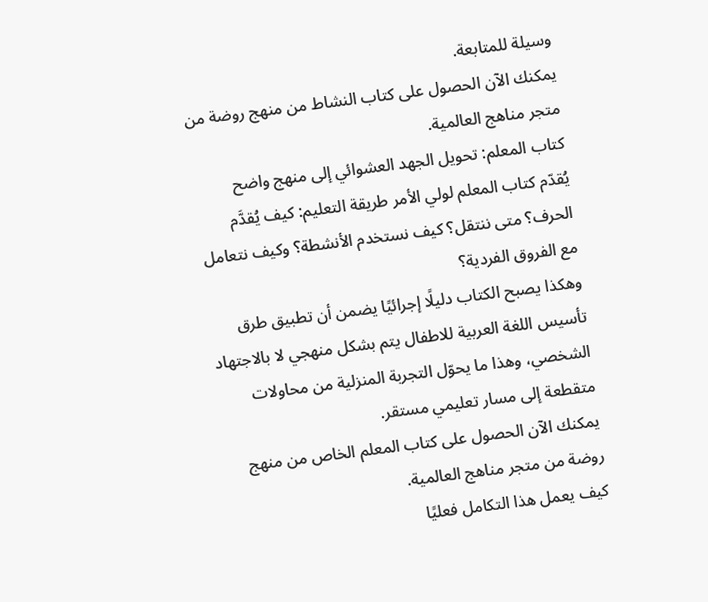وسيلة للمتابعة.
يمكنك الآن الحصول على كتاب النشاط من منهج روضة من متجر مناهج العالمية.
كتاب المعلم: تحويل الجهد العشوائي إلى منهج واضح
يُقدّم كتاب المعلم لولي الأمر طريقة التعليم: كيف يُقدَّم الحرف؟ متى ننتقل؟ كيف نستخدم الأنشطة؟ وكيف نتعامل مع الفروق الفردية؟
وهكذا يصبح الكتاب دليلًا إجرائيًا يضمن أن تطبيق طرق تأسيس اللغة العربية للاطفال يتم بشكل منهجي لا بالاجتهاد الشخصي، وهذا ما يحوّل التجربة المنزلية من محاولات متقطعة إلى مسار تعليمي مستقر.
يمكنك الآن الحصول على كتاب المعلم الخاص من منهج روضة من متجر مناهج العالمية.
كيف يعمل هذا التكامل فعليًا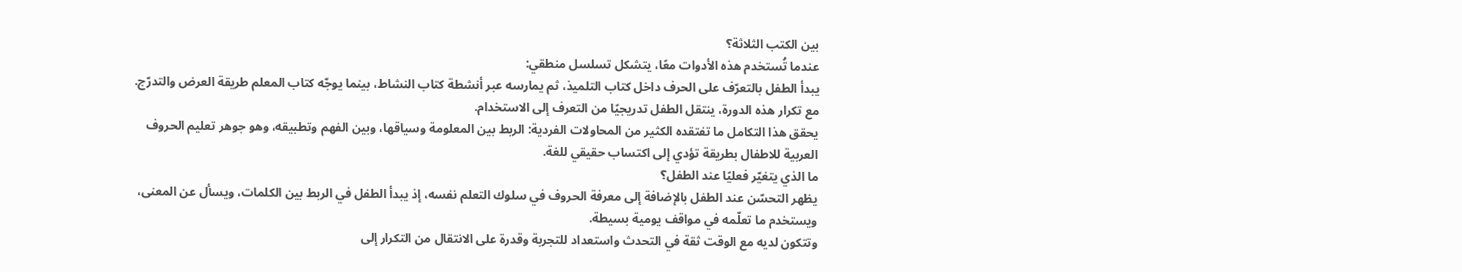بين الكتب الثلاثة؟
عندما تُستخدم هذه الأدوات معًا، يتشكل تسلسل منطقي:
يبدأ الطفل بالتعرّف على الحرف داخل كتاب التلميذ، ثم يمارسه عبر أنشطة كتاب النشاط، بينما يوجّه كتاب المعلم طريقة العرض والتدرّج.
مع تكرار هذه الدورة، ينتقل الطفل تدريجيًا من التعرف إلى الاستخدام.
يحقق هذا التكامل ما تفتقده الكثير من المحاولات الفردية: الربط بين المعلومة وسياقها، وبين الفهم وتطبيقه، وهو جوهر تعليم الحروف العربية للاطفال بطريقة تؤدي إلى اكتساب حقيقي للغة.
ما الذي يتغيّر فعليًا عند الطفل؟
يظهر التحسّن عند الطفل بالإضافة إلى معرفة الحروف في سلوك التعلم نفسه، إذ يبدأ الطفل في الربط بين الكلمات، ويسأل عن المعنى، ويستخدم ما تعلّمه في مواقف يومية بسيطة.
وتتكون لديه مع الوقت ثقة في التحدث واستعداد للتجربة وقدرة على الانتقال من التكرار إلى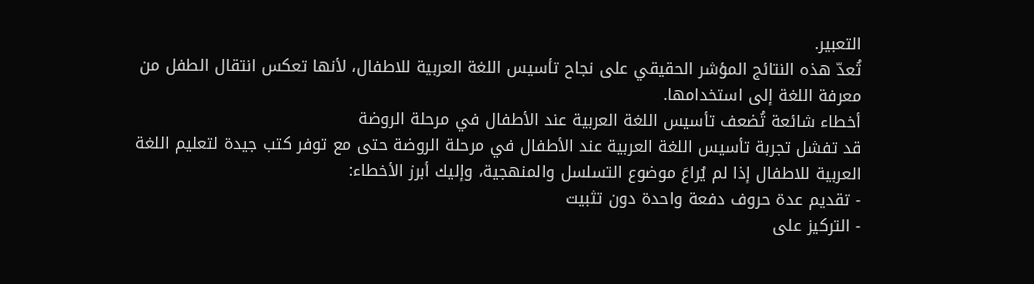التعبير.
تُعدّ هذه النتائج المؤشر الحقيقي على نجاح تأسيس اللغة العربية للاطفال، لأنها تعكس انتقال الطفل من معرفة اللغة إلى استخدامها.
أخطاء شائعة تُضعف تأسيس اللغة العربية عند الأطفال في مرحلة الروضة
قد تفشل تجربة تأسيس اللغة العربية عند الأطفال في مرحلة الروضة حتى مع توفر كتب جيدة لتعليم اللغة العربية للاطفال إذا لم يُراعَ موضوع التسلسل والمنهجية، وإليك أبرز الأخطاء:
- تقديم عدة حروف دفعة واحدة دون تثبيت
- التركيز على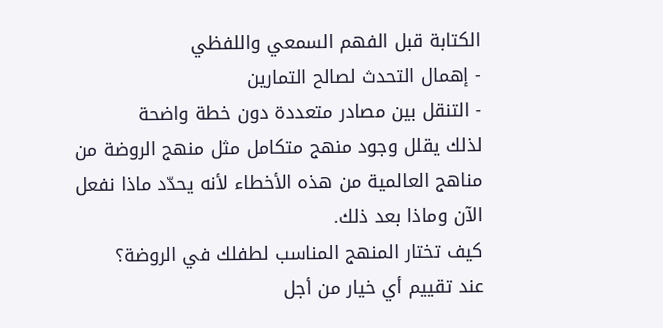الكتابة قبل الفهم السمعي واللفظي
- إهمال التحدث لصالح التمارين
- التنقل بين مصادر متعددة دون خطة واضحة
لذلك يقلل وجود منهج متكامل مثل منهج الروضة من مناهج العالمية من هذه الأخطاء لأنه يحدّد ماذا نفعل الآن وماذا بعد ذلك.
كيف تختار المنهج المناسب لطفلك في الروضة؟
عند تقييم أي خيار من أجل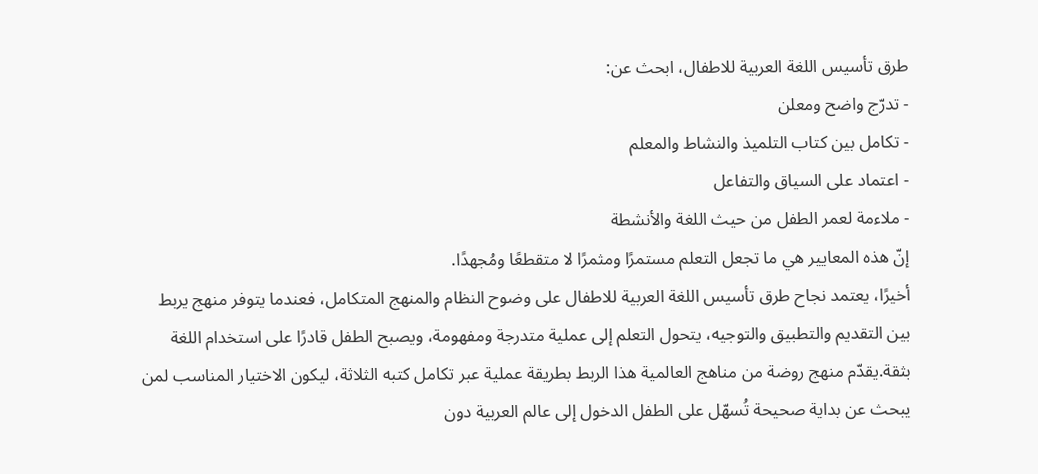طرق تأسيس اللغة العربية للاطفال، ابحث عن:
- تدرّج واضح ومعلن
- تكامل بين كتاب التلميذ والنشاط والمعلم
- اعتماد على السياق والتفاعل
- ملاءمة لعمر الطفل من حيث اللغة والأنشطة
إنّ هذه المعايير هي ما تجعل التعلم مستمرًا ومثمرًا لا متقطعًا ومُجهدًا.
أخيرًا، يعتمد نجاح طرق تأسيس اللغة العربية للاطفال على وضوح النظام والمنهج المتكامل، فعندما يتوفر منهج يربط بين التقديم والتطبيق والتوجيه، يتحول التعلم إلى عملية متدرجة ومفهومة، ويصبح الطفل قادرًا على استخدام اللغة بثقة.يقدّم منهج روضة من مناهج العالمية هذا الربط بطريقة عملية عبر تكامل كتبه الثلاثة، ليكون الاختيار المناسب لمن يبحث عن بداية صحيحة تُسهّل على الطفل الدخول إلى عالم العربية دون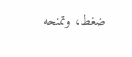ضغط، وتمنحه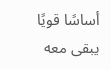أساسًا قويًا يبقى معه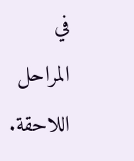في المراحل اللاحقة.